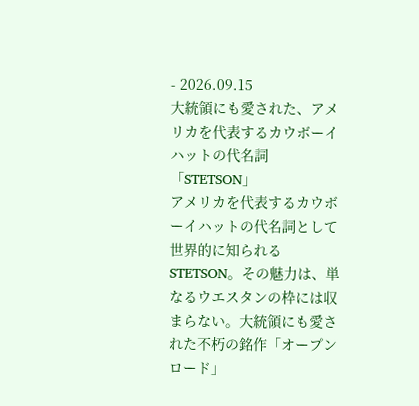- 2026.09.15
大統領にも愛された、アメリカを代表するカウボーイハットの代名詞「STETSON」
アメリカを代表するカウボーイハットの代名詞として世界的に知られるSTETSON。その魅力は、単なるウエスタンの枠には収まらない。大統領にも愛された不朽の銘作「オープンロード」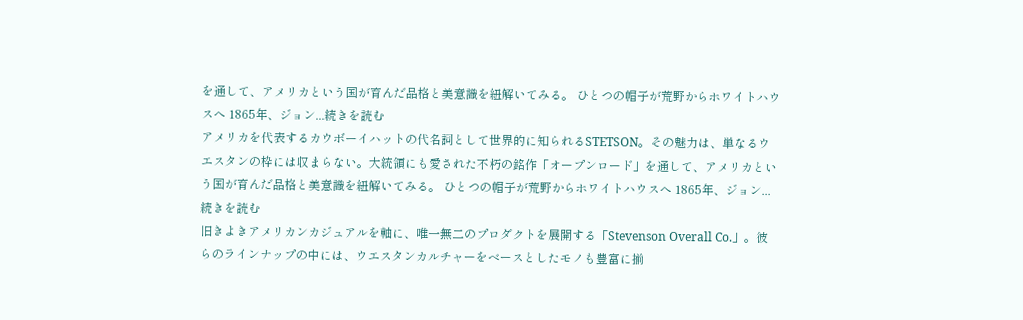を通して、アメリカという国が育んだ品格と美意識を紐解いてみる。 ひとつの帽子が荒野からホワイトハウスへ 1865年、ジョン...続きを読む
アメリカを代表するカウボーイハットの代名詞として世界的に知られるSTETSON。その魅力は、単なるウエスタンの枠には収まらない。大統領にも愛された不朽の銘作「オープンロード」を通して、アメリカという国が育んだ品格と美意識を紐解いてみる。 ひとつの帽子が荒野からホワイトハウスへ 1865年、ジョン...続きを読む
旧きよきアメリカンカジュアルを軸に、唯一無二のプロダクトを展開する「Stevenson Overall Co.」。彼らのラインナップの中には、ウエスタンカルチャーをベースとしたモノも豊富に揃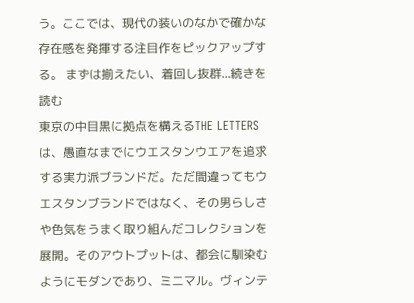う。ここでは、現代の装いのなかで確かな存在感を発揮する注目作をピックアップする。 まずは揃えたい、着回し抜群...続きを読む
東京の中目黒に拠点を構えるTHE LETTERSは、愚直なまでにウエスタンウエアを追求する実力派ブランドだ。ただ間違ってもウエスタンブランドではなく、その男らしさや色気をうまく取り組んだコレクションを展開。そのアウトプットは、都会に馴染むようにモダンであり、ミニマル。ヴィンテ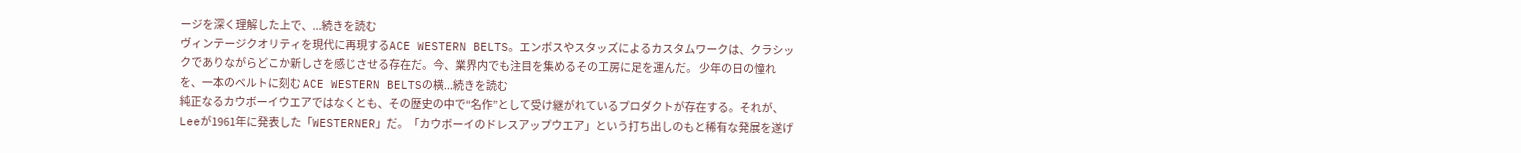ージを深く理解した上で、...続きを読む
ヴィンテージクオリティを現代に再現するACE WESTERN BELTS。エンボスやスタッズによるカスタムワークは、クラシックでありながらどこか新しさを感じさせる存在だ。今、業界内でも注目を集めるその工房に足を運んだ。 少年の日の憧れを、一本のベルトに刻む ACE WESTERN BELTSの横...続きを読む
純正なるカウボーイウエアではなくとも、その歴史の中で“名作”として受け継がれているプロダクトが存在する。それが、Leeが1961年に発表した「WESTERNER」だ。「カウボーイのドレスアップウエア」という打ち出しのもと稀有な発展を遂げ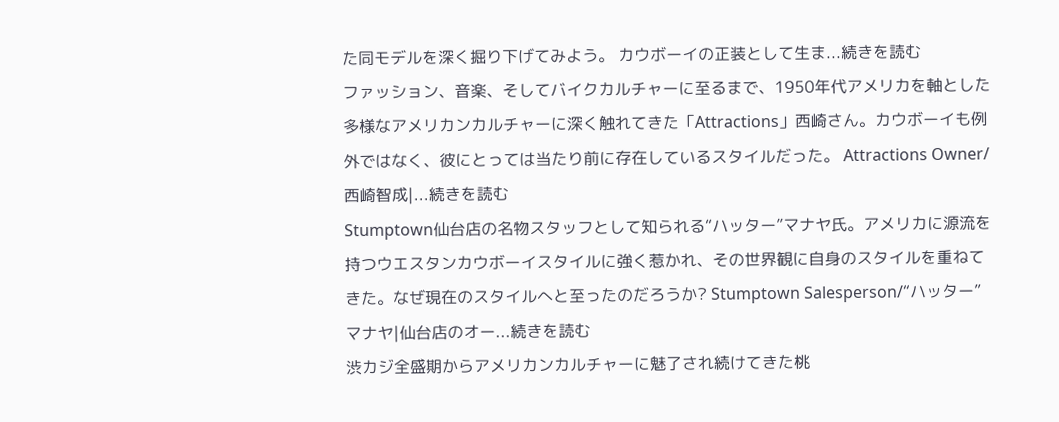た同モデルを深く掘り下げてみよう。 カウボーイの正装として生ま...続きを読む
ファッション、音楽、そしてバイクカルチャーに至るまで、1950年代アメリカを軸とした多様なアメリカンカルチャーに深く触れてきた「Attractions」西崎さん。カウボーイも例外ではなく、彼にとっては当たり前に存在しているスタイルだった。 Attractions Owner/西崎智成|...続きを読む
Stumptown仙台店の名物スタッフとして知られる“ハッター”マナヤ氏。アメリカに源流を持つウエスタンカウボーイスタイルに強く惹かれ、その世界観に自身のスタイルを重ねてきた。なぜ現在のスタイルへと至ったのだろうか? Stumptown Salesperson/“ハッター”マナヤ|仙台店のオー...続きを読む
渋カジ全盛期からアメリカンカルチャーに魅了され続けてきた桃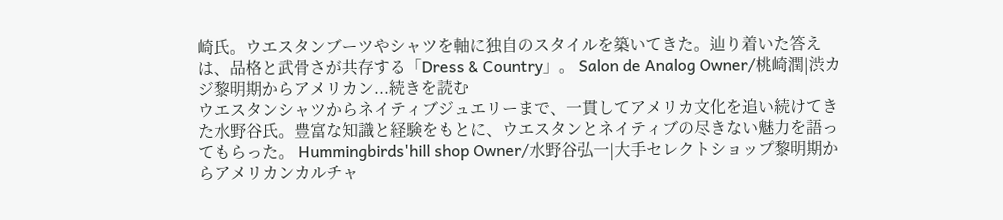崎氏。ウエスタンブーツやシャツを軸に独自のスタイルを築いてきた。辿り着いた答えは、品格と武骨さが共存する「Dress & Country」。 Salon de Analog Owner/桃崎潤|渋カジ黎明期からアメリカン...続きを読む
ウエスタンシャツからネイティブジュエリーまで、一貫してアメリカ文化を追い続けてきた水野谷氏。豊富な知識と経験をもとに、ウエスタンとネイティブの尽きない魅力を語ってもらった。 Hummingbirds'hill shop Owner/水野谷弘一|大手セレクトショップ黎明期からアメリカンカルチャ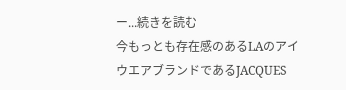ー...続きを読む
今もっとも存在感のあるLAのアイウエアブランドであるJACQUES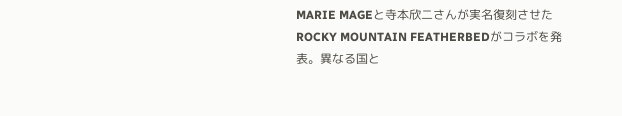MARIE MAGEと寺本欣二さんが実名復刻させたROCKY MOUNTAIN FEATHERBEDがコラボを発表。異なる国と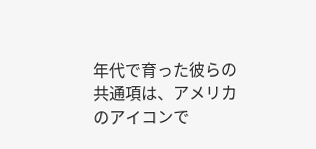年代で育った彼らの共通項は、アメリカのアイコンで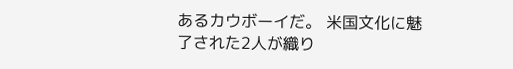あるカウボーイだ。 米国文化に魅了された2人が織り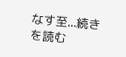なす至...続きを読む